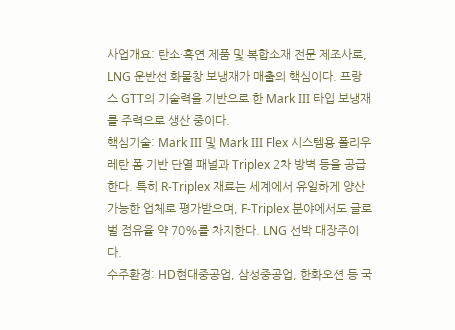사업개요: 탄소·흑연 제품 및 복합소재 전문 제조사로, LNG 운반선 화물창 보냉재가 매출의 핵심이다. 프랑스 GTT의 기술력을 기반으로 한 Mark III 타입 보냉재를 주력으로 생산 중이다.
핵심기술: Mark III 및 Mark III Flex 시스템용 폴리우레탄 폼 기반 단열 패널과 Triplex 2차 방벽 등을 공급한다. 특히 R-Triplex 재료는 세계에서 유일하게 양산 가능한 업체로 평가받으며, F-Triplex 분야에서도 글로벌 점유율 약 70%를 차지한다. LNG 선박 대장주이다.
수주환경: HD현대중공업, 삼성중공업, 한화오션 등 국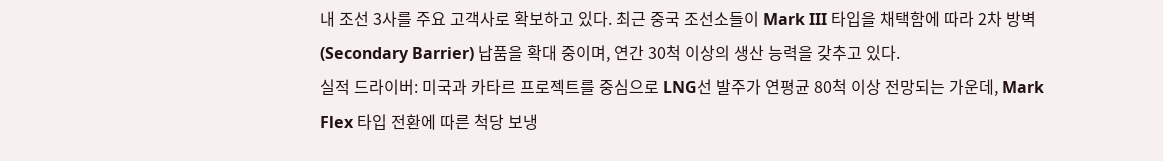내 조선 3사를 주요 고객사로 확보하고 있다. 최근 중국 조선소들이 Mark III 타입을 채택함에 따라 2차 방벽(Secondary Barrier) 납품을 확대 중이며, 연간 30척 이상의 생산 능력을 갖추고 있다.
실적 드라이버: 미국과 카타르 프로젝트를 중심으로 LNG선 발주가 연평균 80척 이상 전망되는 가운데, Mark Flex 타입 전환에 따른 척당 보냉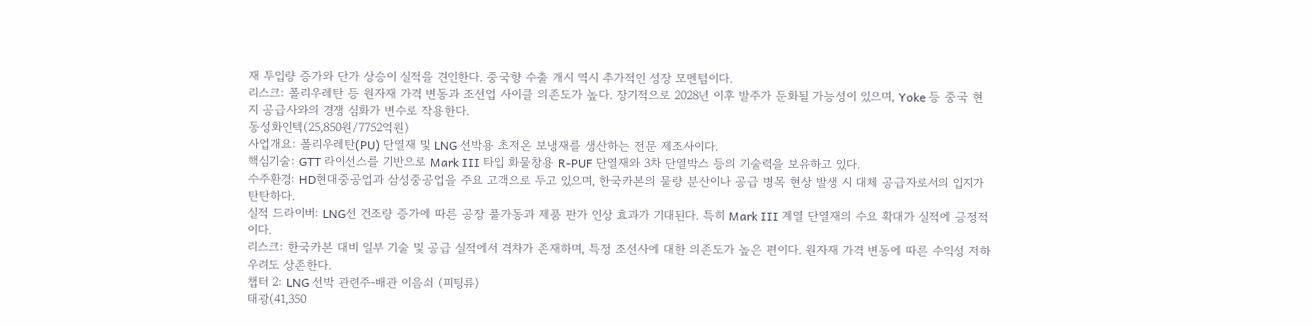재 투입량 증가와 단가 상승이 실적을 견인한다. 중국향 수출 개시 역시 추가적인 성장 모멘텀이다.
리스크: 폴리우레탄 등 원자재 가격 변동과 조선업 사이클 의존도가 높다. 장기적으로 2028년 이후 발주가 둔화될 가능성이 있으며, Yoke 등 중국 현지 공급사와의 경쟁 심화가 변수로 작용한다.
동성화인텍(25,850원/7752억원)
사업개요: 폴리우레탄(PU) 단열재 및 LNG 선박용 초저온 보냉재를 생산하는 전문 제조사이다.
핵심기술: GTT 라이선스를 기반으로 Mark III 타입 화물창용 R-PUF 단열재와 3차 단열박스 등의 기술력을 보유하고 있다.
수주환경: HD현대중공업과 삼성중공업을 주요 고객으로 두고 있으며, 한국카본의 물량 분산이나 공급 병목 현상 발생 시 대체 공급자로서의 입지가 탄탄하다.
실적 드라이버: LNG선 건조량 증가에 따른 공장 풀가동과 제품 판가 인상 효과가 기대된다. 특히 Mark III 계열 단열재의 수요 확대가 실적에 긍정적이다.
리스크: 한국카본 대비 일부 기술 및 공급 실적에서 격차가 존재하며, 특정 조선사에 대한 의존도가 높은 편이다. 원자재 가격 변동에 따른 수익성 저하 우려도 상존한다.
챕터 2: LNG 선박 관련주-배관 이음쇠 (피팅류)
태광(41,350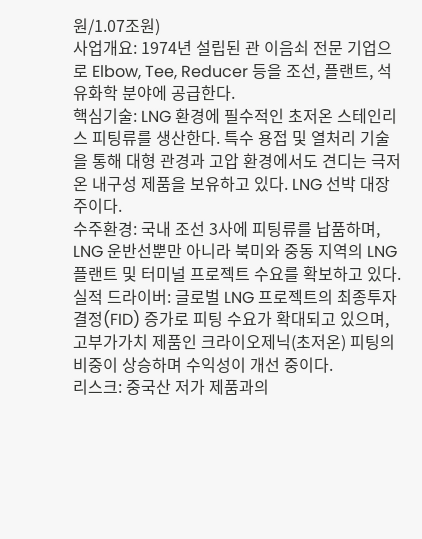원/1.07조원)
사업개요: 1974년 설립된 관 이음쇠 전문 기업으로 Elbow, Tee, Reducer 등을 조선, 플랜트, 석유화학 분야에 공급한다.
핵심기술: LNG 환경에 필수적인 초저온 스테인리스 피팅류를 생산한다. 특수 용접 및 열처리 기술을 통해 대형 관경과 고압 환경에서도 견디는 극저온 내구성 제품을 보유하고 있다. LNG 선박 대장주이다.
수주환경: 국내 조선 3사에 피팅류를 납품하며, LNG 운반선뿐만 아니라 북미와 중동 지역의 LNG 플랜트 및 터미널 프로젝트 수요를 확보하고 있다.
실적 드라이버: 글로벌 LNG 프로젝트의 최종투자결정(FID) 증가로 피팅 수요가 확대되고 있으며, 고부가가치 제품인 크라이오제닉(초저온) 피팅의 비중이 상승하며 수익성이 개선 중이다.
리스크: 중국산 저가 제품과의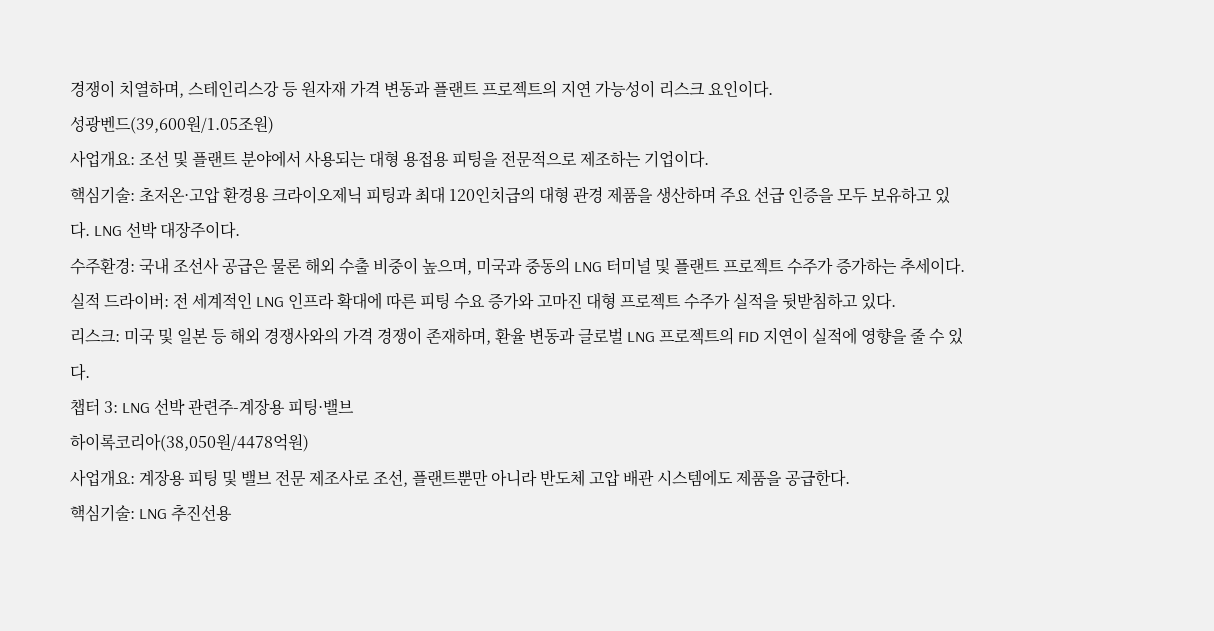경쟁이 치열하며, 스테인리스강 등 원자재 가격 변동과 플랜트 프로젝트의 지연 가능성이 리스크 요인이다.
성광벤드(39,600원/1.05조원)
사업개요: 조선 및 플랜트 분야에서 사용되는 대형 용접용 피팅을 전문적으로 제조하는 기업이다.
핵심기술: 초저온·고압 환경용 크라이오제닉 피팅과 최대 120인치급의 대형 관경 제품을 생산하며 주요 선급 인증을 모두 보유하고 있다. LNG 선박 대장주이다.
수주환경: 국내 조선사 공급은 물론 해외 수출 비중이 높으며, 미국과 중동의 LNG 터미널 및 플랜트 프로젝트 수주가 증가하는 추세이다.
실적 드라이버: 전 세계적인 LNG 인프라 확대에 따른 피팅 수요 증가와 고마진 대형 프로젝트 수주가 실적을 뒷받침하고 있다.
리스크: 미국 및 일본 등 해외 경쟁사와의 가격 경쟁이 존재하며, 환율 변동과 글로벌 LNG 프로젝트의 FID 지연이 실적에 영향을 줄 수 있다.
챕터 3: LNG 선박 관련주-계장용 피팅·밸브
하이록코리아(38,050원/4478억원)
사업개요: 계장용 피팅 및 밸브 전문 제조사로 조선, 플랜트뿐만 아니라 반도체 고압 배관 시스템에도 제품을 공급한다.
핵심기술: LNG 추진선용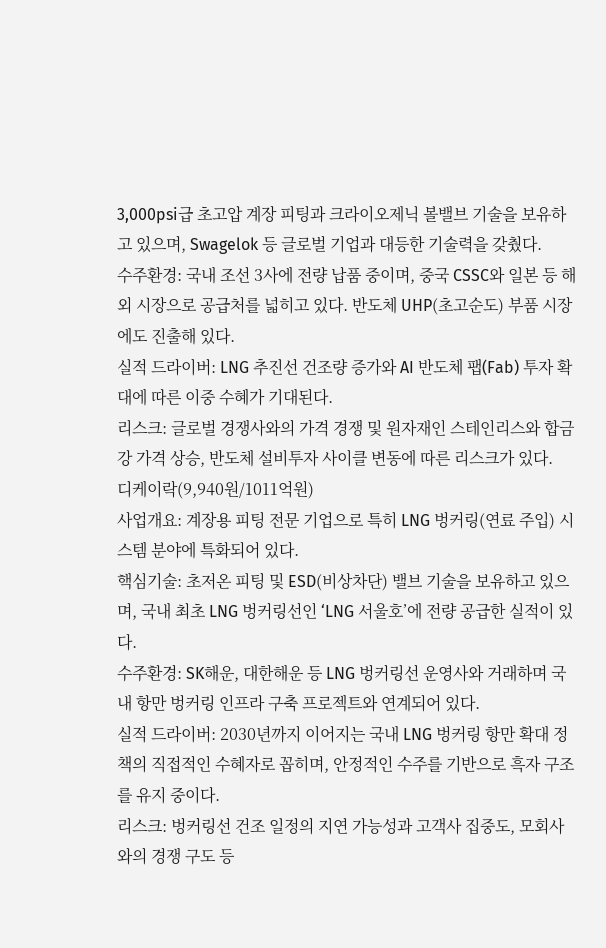3,000psi급 초고압 계장 피팅과 크라이오제닉 볼밸브 기술을 보유하고 있으며, Swagelok 등 글로벌 기업과 대등한 기술력을 갖췄다.
수주환경: 국내 조선 3사에 전량 납품 중이며, 중국 CSSC와 일본 등 해외 시장으로 공급처를 넓히고 있다. 반도체 UHP(초고순도) 부품 시장에도 진출해 있다.
실적 드라이버: LNG 추진선 건조량 증가와 AI 반도체 팹(Fab) 투자 확대에 따른 이중 수혜가 기대된다.
리스크: 글로벌 경쟁사와의 가격 경쟁 및 원자재인 스테인리스와 합금강 가격 상승, 반도체 설비투자 사이클 변동에 따른 리스크가 있다.
디케이락(9,940원/1011억원)
사업개요: 계장용 피팅 전문 기업으로 특히 LNG 벙커링(연료 주입) 시스템 분야에 특화되어 있다.
핵심기술: 초저온 피팅 및 ESD(비상차단) 밸브 기술을 보유하고 있으며, 국내 최초 LNG 벙커링선인 ‘LNG 서울호’에 전량 공급한 실적이 있다.
수주환경: SK해운, 대한해운 등 LNG 벙커링선 운영사와 거래하며 국내 항만 벙커링 인프라 구축 프로젝트와 연계되어 있다.
실적 드라이버: 2030년까지 이어지는 국내 LNG 벙커링 항만 확대 정책의 직접적인 수혜자로 꼽히며, 안정적인 수주를 기반으로 흑자 구조를 유지 중이다.
리스크: 벙커링선 건조 일정의 지연 가능성과 고객사 집중도, 모회사와의 경쟁 구도 등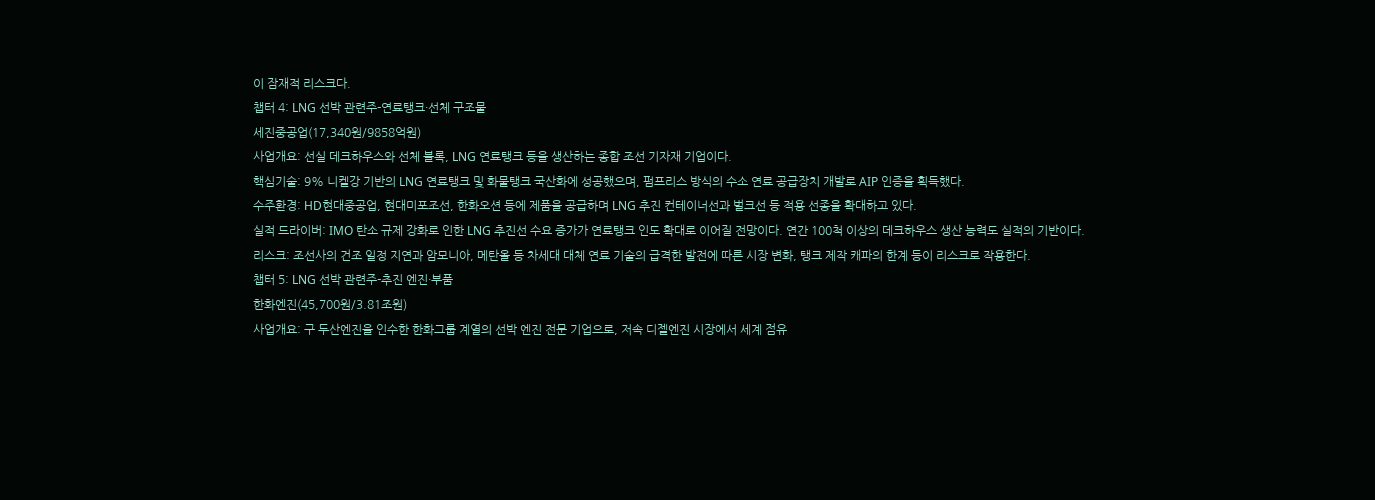이 잠재적 리스크다.
챕터 4: LNG 선박 관련주-연료탱크·선체 구조물
세진중공업(17,340원/9858억원)
사업개요: 선실 데크하우스와 선체 블록, LNG 연료탱크 등을 생산하는 종합 조선 기자재 기업이다.
핵심기술: 9% 니켈강 기반의 LNG 연료탱크 및 화물탱크 국산화에 성공했으며, 펌프리스 방식의 수소 연료 공급장치 개발로 AIP 인증을 획득했다.
수주환경: HD현대중공업, 현대미포조선, 한화오션 등에 제품을 공급하며 LNG 추진 컨테이너선과 벌크선 등 적용 선종을 확대하고 있다.
실적 드라이버: IMO 탄소 규제 강화로 인한 LNG 추진선 수요 증가가 연료탱크 인도 확대로 이어질 전망이다. 연간 100척 이상의 데크하우스 생산 능력도 실적의 기반이다.
리스크: 조선사의 건조 일정 지연과 암모니아, 메탄올 등 차세대 대체 연료 기술의 급격한 발전에 따른 시장 변화, 탱크 제작 캐파의 한계 등이 리스크로 작용한다.
챕터 5: LNG 선박 관련주-추진 엔진·부품
한화엔진(45,700원/3.81조원)
사업개요: 구 두산엔진을 인수한 한화그룹 계열의 선박 엔진 전문 기업으로, 저속 디젤엔진 시장에서 세계 점유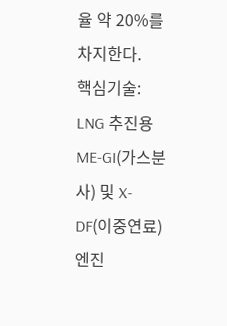율 약 20%를 차지한다.
핵심기술: LNG 추진용 ME-GI(가스분사) 및 X-DF(이중연료) 엔진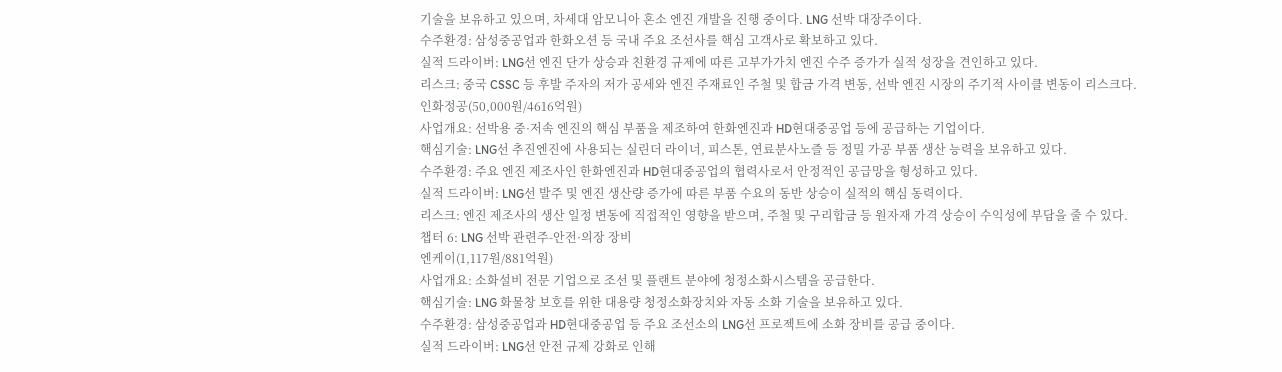기술을 보유하고 있으며, 차세대 암모니아 혼소 엔진 개발을 진행 중이다. LNG 선박 대장주이다.
수주환경: 삼성중공업과 한화오션 등 국내 주요 조선사를 핵심 고객사로 확보하고 있다.
실적 드라이버: LNG선 엔진 단가 상승과 친환경 규제에 따른 고부가가치 엔진 수주 증가가 실적 성장을 견인하고 있다.
리스크: 중국 CSSC 등 후발 주자의 저가 공세와 엔진 주재료인 주철 및 합금 가격 변동, 선박 엔진 시장의 주기적 사이클 변동이 리스크다.
인화정공(50,000원/4616억원)
사업개요: 선박용 중·저속 엔진의 핵심 부품을 제조하여 한화엔진과 HD현대중공업 등에 공급하는 기업이다.
핵심기술: LNG선 추진엔진에 사용되는 실린더 라이너, 피스톤, 연료분사노즐 등 정밀 가공 부품 생산 능력을 보유하고 있다.
수주환경: 주요 엔진 제조사인 한화엔진과 HD현대중공업의 협력사로서 안정적인 공급망을 형성하고 있다.
실적 드라이버: LNG선 발주 및 엔진 생산량 증가에 따른 부품 수요의 동반 상승이 실적의 핵심 동력이다.
리스크: 엔진 제조사의 생산 일정 변동에 직접적인 영향을 받으며, 주철 및 구리합금 등 원자재 가격 상승이 수익성에 부담을 줄 수 있다.
챕터 6: LNG 선박 관련주-안전·의장 장비
엔케이(1,117원/881억원)
사업개요: 소화설비 전문 기업으로 조선 및 플랜트 분야에 청정소화시스템을 공급한다.
핵심기술: LNG 화물창 보호를 위한 대용량 청정소화장치와 자동 소화 기술을 보유하고 있다.
수주환경: 삼성중공업과 HD현대중공업 등 주요 조선소의 LNG선 프로젝트에 소화 장비를 공급 중이다.
실적 드라이버: LNG선 안전 규제 강화로 인해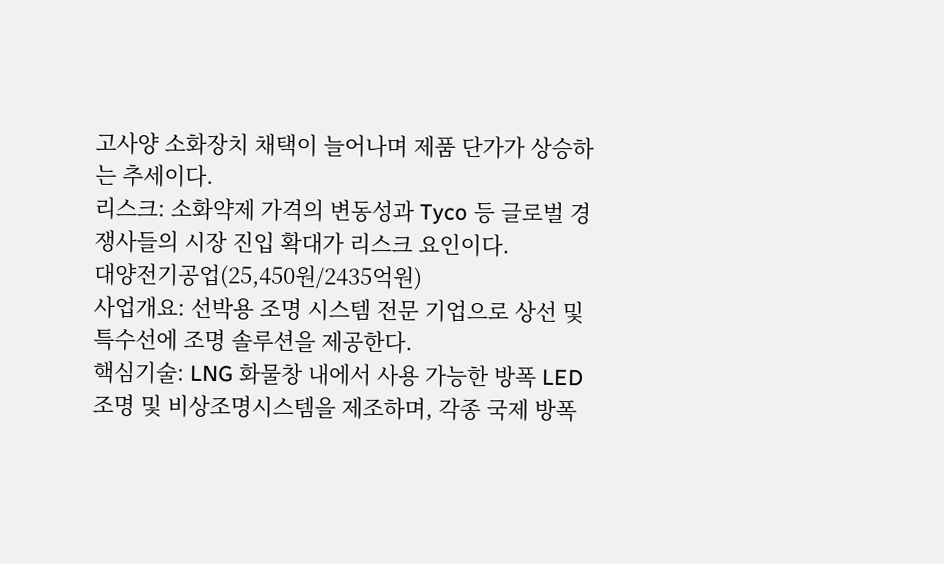고사양 소화장치 채택이 늘어나며 제품 단가가 상승하는 추세이다.
리스크: 소화약제 가격의 변동성과 Tyco 등 글로벌 경쟁사들의 시장 진입 확대가 리스크 요인이다.
대양전기공업(25,450원/2435억원)
사업개요: 선박용 조명 시스템 전문 기업으로 상선 및 특수선에 조명 솔루션을 제공한다.
핵심기술: LNG 화물창 내에서 사용 가능한 방폭 LED 조명 및 비상조명시스템을 제조하며, 각종 국제 방폭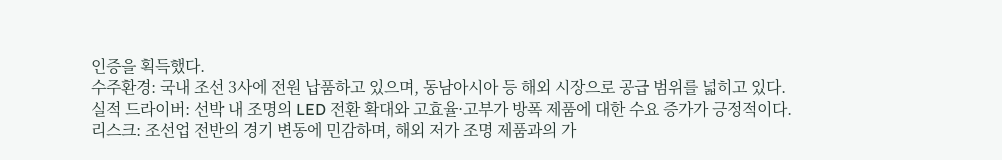인증을 획득했다.
수주환경: 국내 조선 3사에 전원 납품하고 있으며, 동남아시아 등 해외 시장으로 공급 범위를 넓히고 있다.
실적 드라이버: 선박 내 조명의 LED 전환 확대와 고효율·고부가 방폭 제품에 대한 수요 증가가 긍정적이다.
리스크: 조선업 전반의 경기 변동에 민감하며, 해외 저가 조명 제품과의 가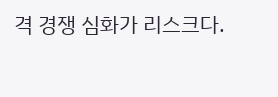격 경쟁 심화가 리스크다.